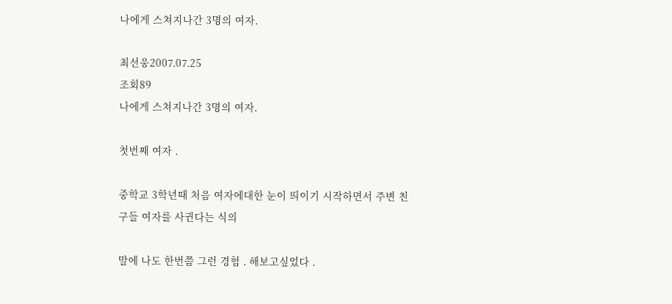나에게 스쳐지나간 3명의 여자.

최선웅2007.07.25
조회89
나에게 스쳐지나간 3명의 여자.

첫번째 여자 .

중학교 3학년때 처음 여자에대한 눈이 띄이기 시작하면서 주변 친구들 여자를 사귄다는 식의

말에 나도 한번쯤 그런 경험 . 해보고싶었다 .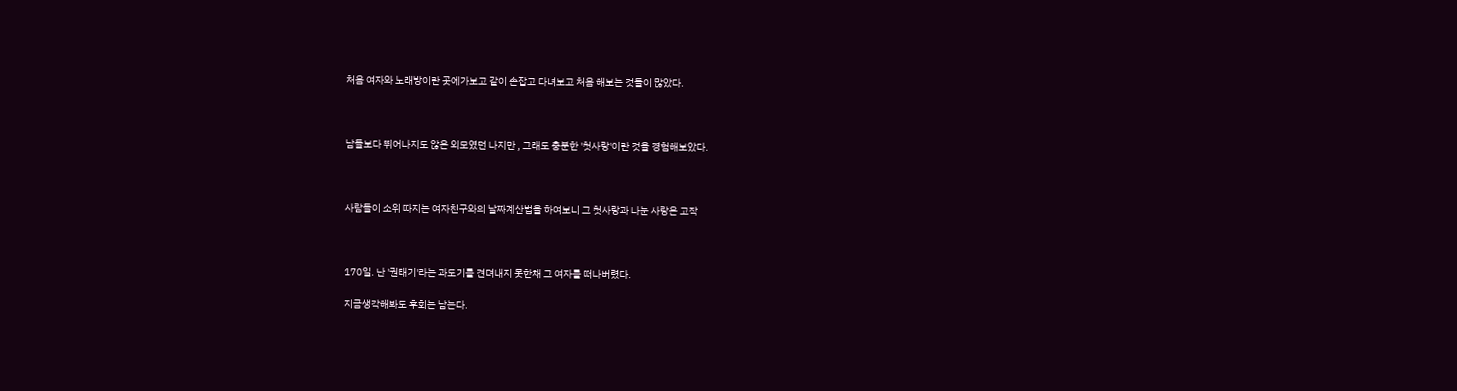처음 여자와 노래방이란 곳에가보고 같이 손잡고 다녀보고 처음 해보는 것들이 많았다.



남들보다 뛰어나지도 않은 외모였던 나지만 , 그래도 충분한 '첫사랑'이란 것을 경험해보았다.



사람들이 소위 따지는 여자친구와의 날짜계산법을 하여보니 그 첫사랑과 나눈 사랑은 고작



170일. 난 '권태기'라는 과도기를 견뎌내지 못한채 그 여자를 떠나버렸다.

지금생각해봐도 후회는 남는다.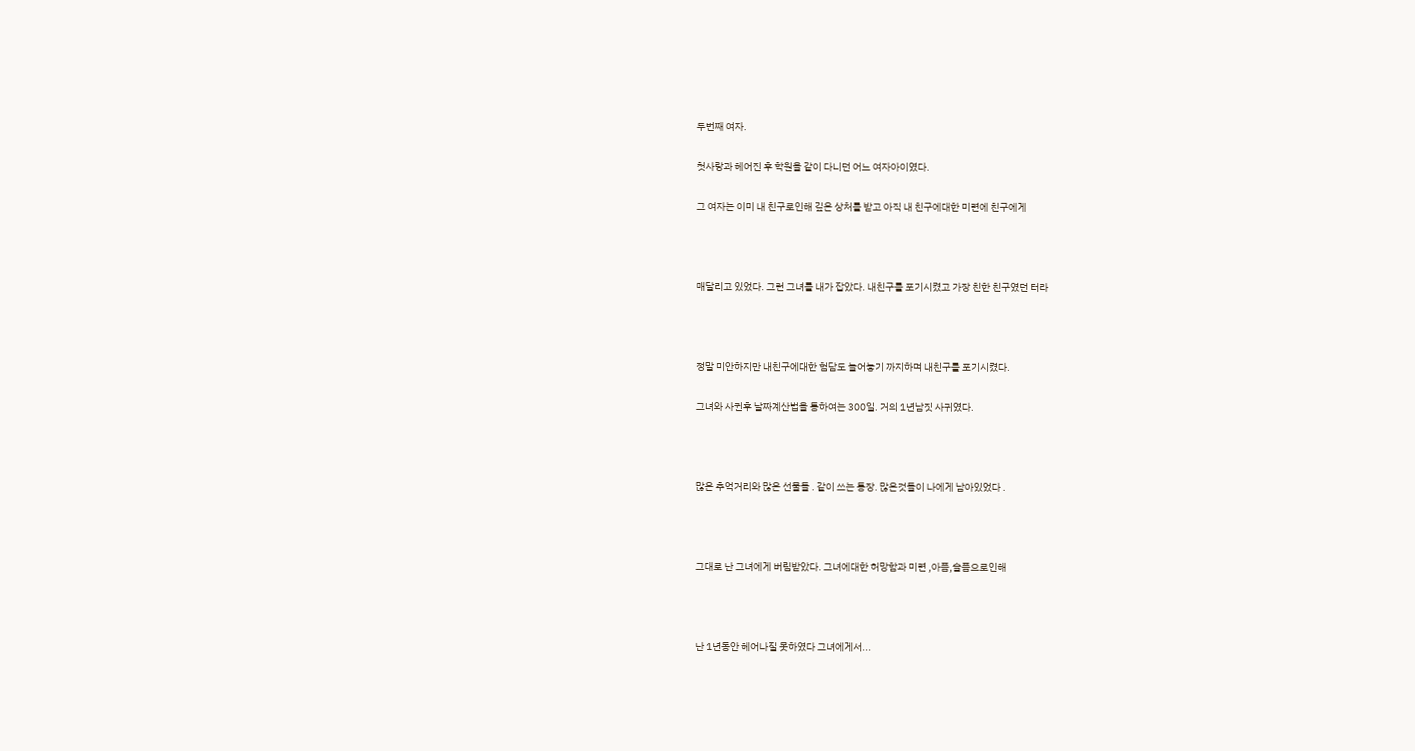두번째 여자.

첫사랑과 헤어진 후 학원을 같이 다니던 어느 여자아이였다.

그 여자는 이미 내 친구로인해 깊은 상처를 받고 아직 내 친구에대한 미련에 친구에게



매달리고 있었다. 그런 그녀를 내가 잡았다. 내친구를 포기시켰고 가장 친한 친구였던 터라



정말 미안하지만 내친구에대한 험담도 늘어놓기 까지하며 내친구를 포기시켰다.

그녀와 사귄후 날짜계산법을 통하여는 300일. 거의 1년남짓 사귀였다.



많은 추억거리와 많은 선물들 . 같이 쓰는 통장. 많은것들이 나에게 남아있었다 .



그대로 난 그녀에게 버림받았다. 그녀에대한 허망함과 미련 ,아픔,슬픔으로인해



난 1년동안 헤어나질 못하였다 그녀에게서...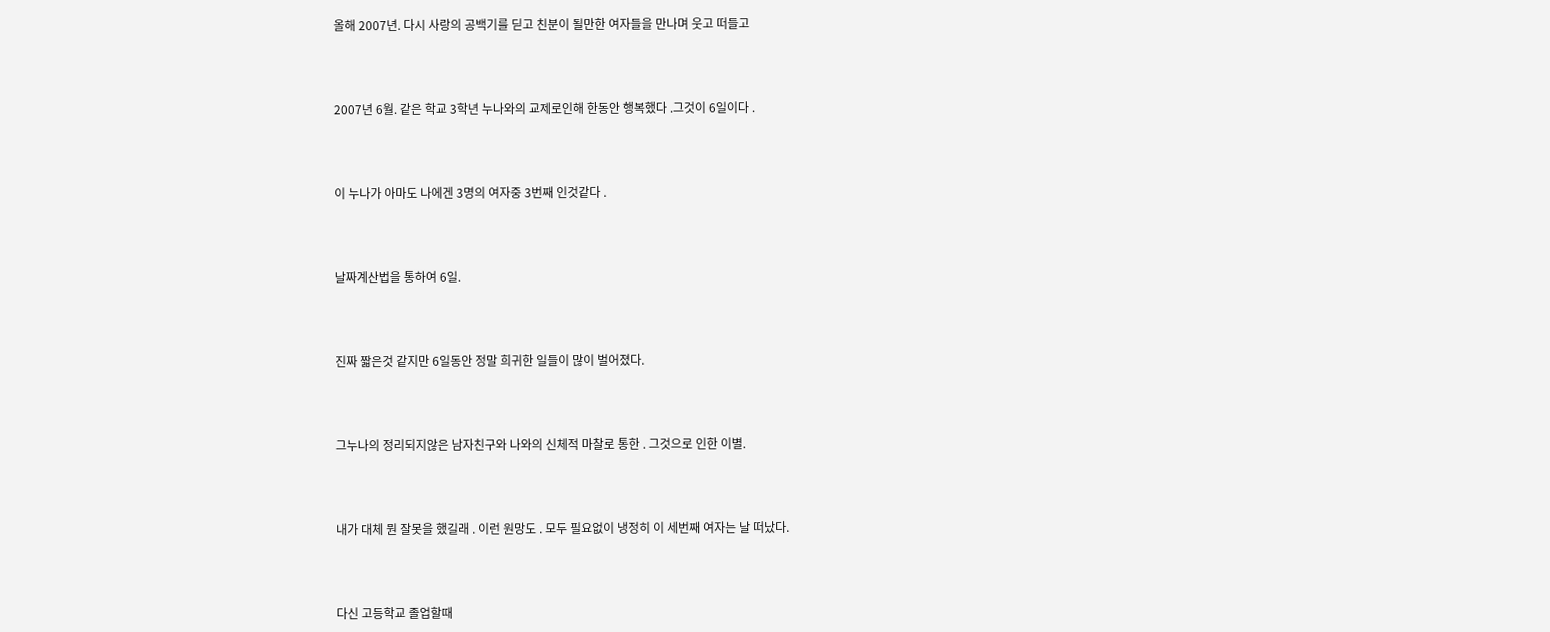올해 2007년. 다시 사랑의 공백기를 딛고 친분이 될만한 여자들을 만나며 웃고 떠들고



2007년 6월. 같은 학교 3학년 누나와의 교제로인해 한동안 행복했다 .그것이 6일이다 .



이 누나가 아마도 나에겐 3명의 여자중 3번째 인것같다 .



날짜계산법을 통하여 6일.



진짜 짧은것 같지만 6일동안 정말 희귀한 일들이 많이 벌어졌다.



그누나의 정리되지않은 남자친구와 나와의 신체적 마찰로 통한 . 그것으로 인한 이별.



내가 대체 뭔 잘못을 했길래 . 이런 원망도 . 모두 필요없이 냉정히 이 세번째 여자는 날 떠났다.



다신 고등학교 졸업할때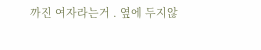까진 여자라는거 . 옆에 두지않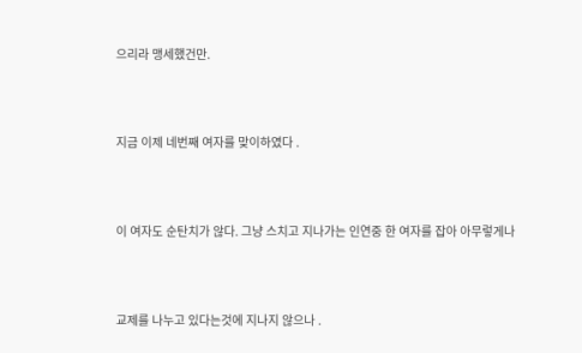으리라 맹세했건만.



지금 이제 네번째 여자를 맞이하였다 .



이 여자도 순탄치가 않다. 그냥 스치고 지나가는 인연중 한 여자를 잡아 아무렇게나



교제를 나누고 있다는것에 지나지 않으나 .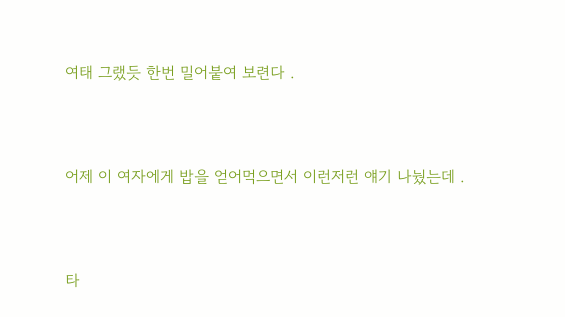여태 그랬듯 한번 밀어붙여 보련다 .



어제 이 여자에게 밥을 얻어먹으면서 이런저런 얘기 나눴는데 .



타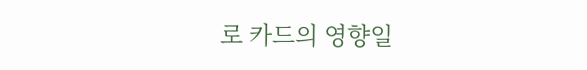로 카드의 영향일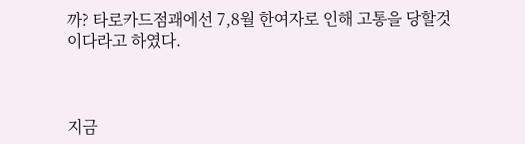까? 타로카드점괘에선 7,8월 한여자로 인해 고통을 당할것이다라고 하였다.



지금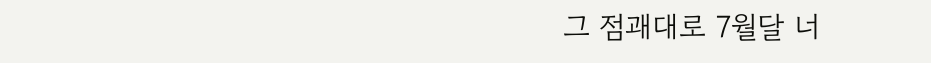그 점괘대로 7월달 너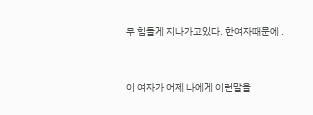무 힘들게 지나가고있다. 한여자때문에 .



이 여자가 어제 나에게 이런말을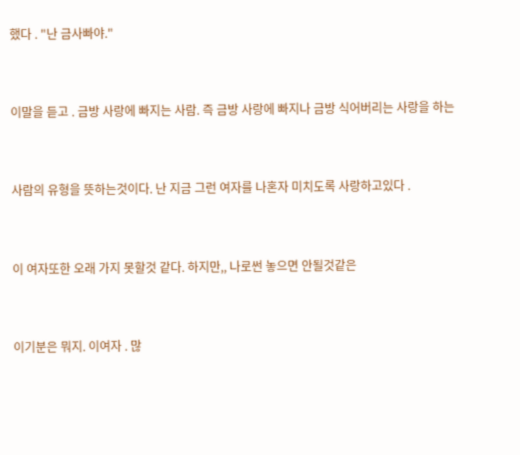했다 . "난 금사빠야."



이말을 듣고 . 금방 사랑에 빠지는 사람. 즉 금방 사랑에 빠지나 금방 식어버리는 사랑을 하는



사람의 유형을 뜻하는것이다. 난 지금 그런 여자를 나혼자 미치도록 사랑하고있다 .



이 여자또한 오래 가지 못할것 같다. 하지만,, 나로썬 놓으면 안될것같은



이기분은 뭐지. 이여자 . 많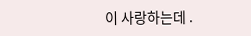이 사랑하는데 .